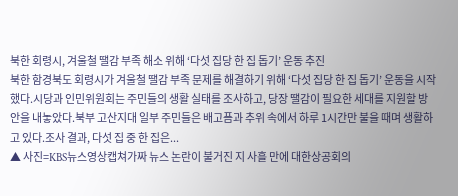북한 회령시, 겨울철 땔감 부족 해소 위해 ‘다섯 집당 한 집 돕기’ 운동 추진
북한 함경북도 회령시가 겨울철 땔감 부족 문제를 해결하기 위해 ‘다섯 집당 한 집 돕기’ 운동을 시작했다.시당과 인민위원회는 주민들의 생활 실태를 조사하고, 당장 땔감이 필요한 세대를 지원할 방안을 내놓았다.북부 고산지대 일부 주민들은 배고픔과 추위 속에서 하루 1시간만 불을 때며 생활하고 있다.조사 결과, 다섯 집 중 한 집은...
▲ 사진=KBS뉴스영상캡쳐가짜 뉴스 논란이 불거진 지 사흘 만에 대한상공회의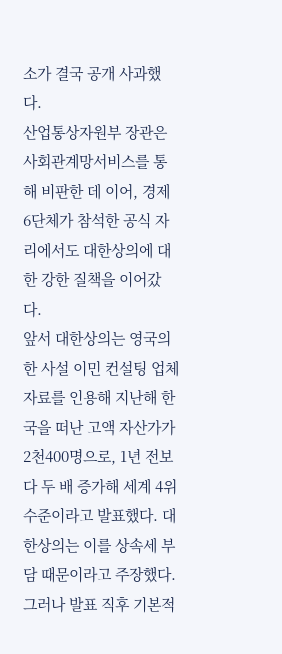소가 결국 공개 사과했다.
산업통상자원부 장관은 사회관계망서비스를 통해 비판한 데 이어, 경제 6단체가 참석한 공식 자리에서도 대한상의에 대한 강한 질책을 이어갔다.
앞서 대한상의는 영국의 한 사설 이민 컨설팅 업체 자료를 인용해 지난해 한국을 떠난 고액 자산가가 2천400명으로, 1년 전보다 두 배 증가해 세계 4위 수준이라고 발표했다. 대한상의는 이를 상속세 부담 때문이라고 주장했다.
그러나 발표 직후 기본적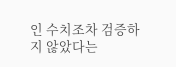인 수치조차 검증하지 않았다는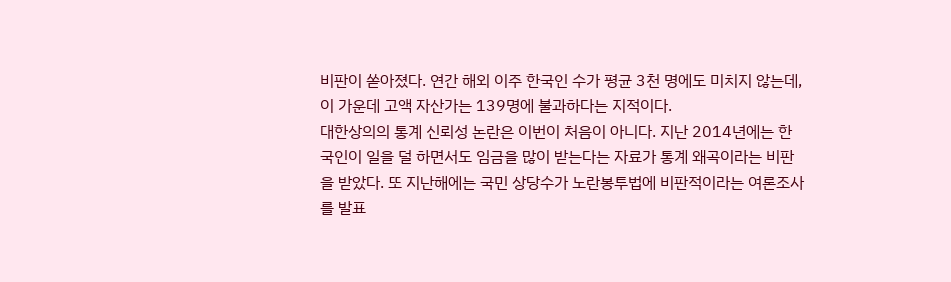비판이 쏟아졌다. 연간 해외 이주 한국인 수가 평균 3천 명에도 미치지 않는데, 이 가운데 고액 자산가는 139명에 불과하다는 지적이다.
대한상의의 통계 신뢰성 논란은 이번이 처음이 아니다. 지난 2014년에는 한국인이 일을 덜 하면서도 임금을 많이 받는다는 자료가 통계 왜곡이라는 비판을 받았다. 또 지난해에는 국민 상당수가 노란봉투법에 비판적이라는 여론조사를 발표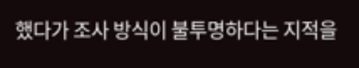했다가 조사 방식이 불투명하다는 지적을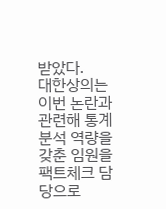받았다.
대한상의는 이번 논란과 관련해 통계 분석 역량을 갖춘 임원을 팩트체크 담당으로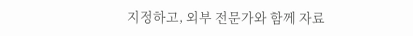지정하고, 외부 전문가와 함께 자료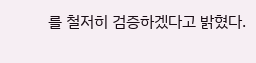를 철저히 검증하겠다고 밝혔다.